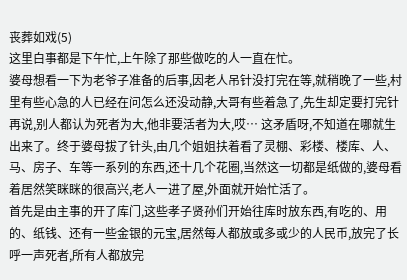丧葬如戏(5)
这里白事都是下午忙,上午除了那些做吃的人一直在忙。
婆母想看一下为老爷子准备的后事,因老人吊针没打完在等,就稍晚了一些,村里有些心急的人已经在问怎么还没动静,大哥有些着急了,先生却定要打完针再说,别人都认为死者为大,他非要活者为大,哎… 这矛盾呀,不知道在哪就生出来了。终于婆母拔了针头,由几个姐姐扶着看了灵棚、彩楼、楼库、人、马、房子、车等一系列的东西,还十几个花圈,当然这一切都是纸做的,婆母看着居然笑眯眯的很高兴,老人一进了屋,外面就开始忙活了。
首先是由主事的开了库门,这些孝子贤孙们开始往库时放东西,有吃的、用的、纸钱、还有一些金银的元宝,居然每人都放或多或少的人民币,放完了长呼一声死者,所有人都放完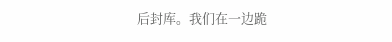后封库。我们在一边跪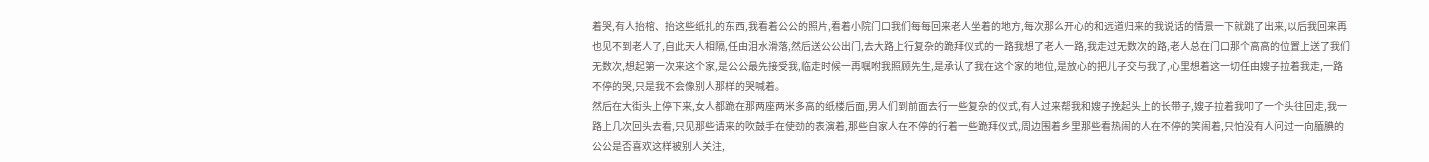着哭,有人抬棺、抬这些纸扎的东西,我看着公公的照片,看着小院门口我们每每回来老人坐着的地方,每次那么开心的和远道归来的我说话的情景一下就跳了出来,以后我回来再也见不到老人了,自此天人相隔,任由泪水滑落,然后送公公出门,去大路上行复杂的跪拜仪式的一路我想了老人一路,我走过无数次的路,老人总在门口那个高高的位置上送了我们无数次,想起第一次来这个家,是公公最先接受我,临走时候一再嘱咐我照顾先生,是承认了我在这个家的地位,是放心的把儿子交与我了,心里想着这一切任由嫂子拉着我走,一路不停的哭,只是我不会像别人那样的哭喊着。
然后在大街头上停下来,女人都跪在那两座两米多高的纸楼后面,男人们到前面去行一些复杂的仪式,有人过来帮我和嫂子挽起头上的长带子,嫂子拉着我叩了一个头往回走,我一路上几次回头去看,只见那些请来的吹鼓手在使劲的表演着,那些自家人在不停的行着一些跪拜仪式,周边围着乡里那些看热闹的人在不停的笑闹着,只怕没有人问过一向腼腆的公公是否喜欢这样被别人关注,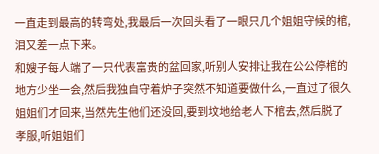一直走到最高的转弯处,我最后一次回头看了一眼只几个姐姐守候的棺,泪又差一点下来。
和嫂子每人端了一只代表富贵的盆回家,听别人安排让我在公公停棺的地方少坐一会,然后我独自守着炉子突然不知道要做什么,一直过了很久姐姐们才回来,当然先生他们还没回,要到坟地给老人下棺去,然后脱了孝服,听姐姐们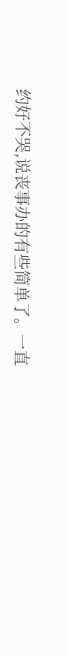约好不哭,说丧事办的有些简单了。一直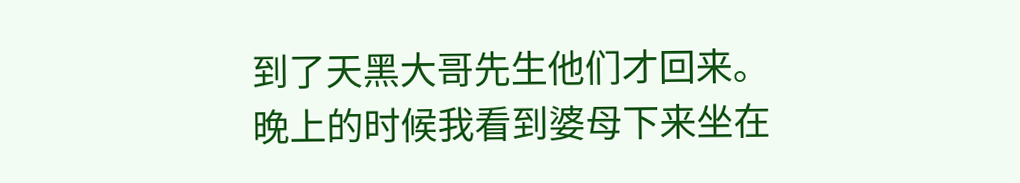到了天黑大哥先生他们才回来。
晚上的时候我看到婆母下来坐在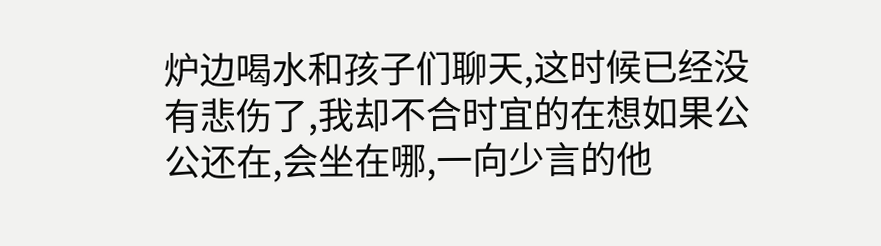炉边喝水和孩子们聊天,这时候已经没有悲伤了,我却不合时宜的在想如果公公还在,会坐在哪,一向少言的他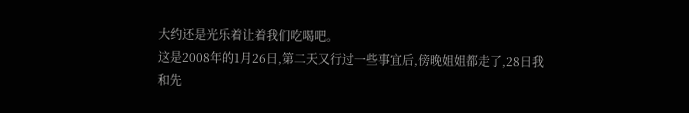大约还是光乐着让着我们吃喝吧。
这是2008年的1月26日,第二天又行过一些事宜后,傍晚姐姐都走了,28日我和先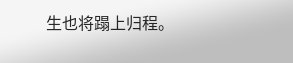生也将蹋上归程。